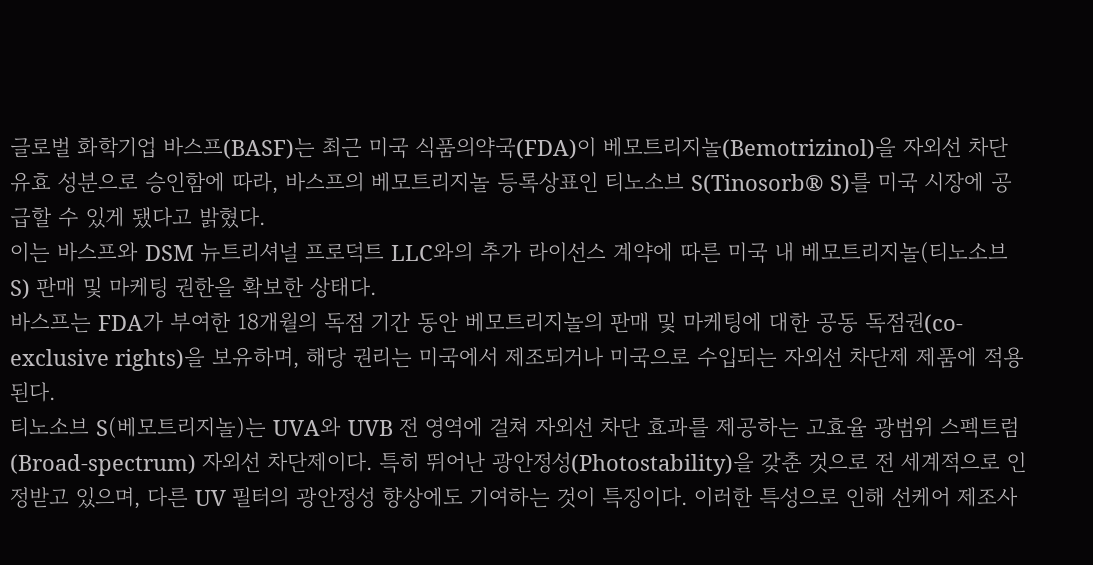글로벌 화학기업 바스프(BASF)는 최근 미국 식품의약국(FDA)이 베모트리지놀(Bemotrizinol)을 자외선 차단 유효 성분으로 승인함에 따라, 바스프의 베모트리지놀 등록상표인 티노소브 S(Tinosorb® S)를 미국 시장에 공급할 수 있게 됐다고 밝혔다.
이는 바스프와 DSM 뉴트리셔널 프로덕트 LLC와의 추가 라이선스 계약에 따른 미국 내 베모트리지놀(티노소브 S) 판매 및 마케팅 권한을 확보한 상태다.
바스프는 FDA가 부여한 18개월의 독점 기간 동안 베모트리지놀의 판매 및 마케팅에 대한 공동 독점권(co-exclusive rights)을 보유하며, 해당 권리는 미국에서 제조되거나 미국으로 수입되는 자외선 차단제 제품에 적용된다.
티노소브 S(베모트리지놀)는 UVA와 UVB 전 영역에 걸쳐 자외선 차단 효과를 제공하는 고효율 광범위 스펙트럼(Broad-spectrum) 자외선 차단제이다. 특히 뛰어난 광안정성(Photostability)을 갖춘 것으로 전 세계적으로 인정받고 있으며, 다른 UV 필터의 광안정성 향상에도 기여하는 것이 특징이다. 이러한 특성으로 인해 선케어 제조사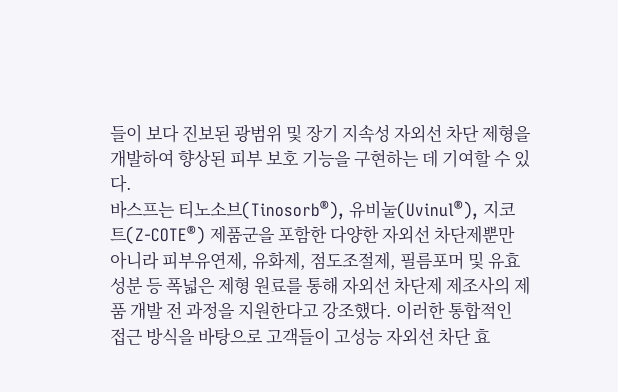들이 보다 진보된 광범위 및 장기 지속성 자외선 차단 제형을 개발하여 향상된 피부 보호 기능을 구현하는 데 기여할 수 있다.
바스프는 티노소브(Tinosorb®), 유비눌(Uvinul®), 지코트(Z-COTE®) 제품군을 포함한 다양한 자외선 차단제뿐만 아니라 피부유연제, 유화제, 점도조절제, 필름포머 및 유효 성분 등 폭넓은 제형 원료를 통해 자외선 차단제 제조사의 제품 개발 전 과정을 지원한다고 강조했다. 이러한 통합적인 접근 방식을 바탕으로 고객들이 고성능 자외선 차단 효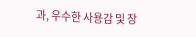과, 우수한 사용감 및 장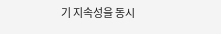기 지속성을 동시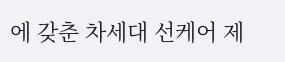에 갖춘 차세대 선케어 제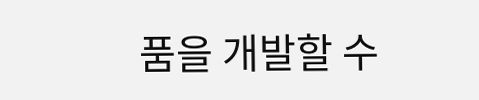품을 개발할 수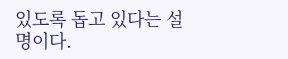있도록 돕고 있다는 설명이다.